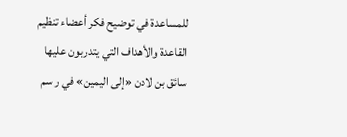للمساعدة في توضيح فكر أعضاء تنظيم القاعدة والأهداف التي يتدربون عليها
سائق بن لادن «إلى اليمين» في ر سم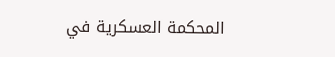المحكمة العسكرية في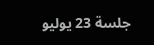جلسة 23 يوليو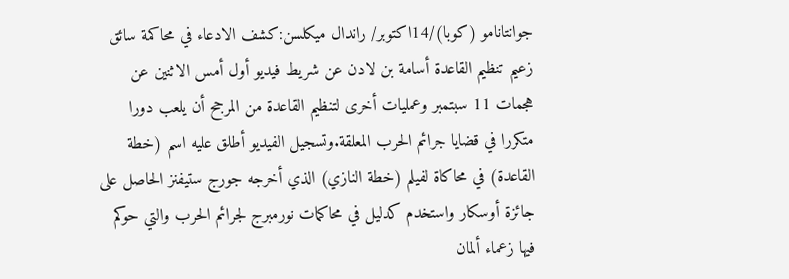جوانتانامو (كوبا)/14اكتوبر/ راندال ميكلسن:كشف الادعاء في محاكمة سائق زعيم تنظيم القاعدة أسامة بن لادن عن شريط فيديو أول أمس الاثنين عن هجمات 11 سبتمبر وعمليات أخرى لتنظيم القاعدة من المرجح أن يلعب دورا متكررا في قضايا جرائم الحرب المعلقة.وتسجيل الفيديو أطلق عليه اسم (خطة القاعدة) في محاكاة لفيلم (خطة النازي) الذي أخرجه جورج ستيفنز الحاصل على جائزة أوسكار واستخدم كدليل في محاكمات نورمبرج لجرائم الحرب والتي حوكم فيها زعماء ألمان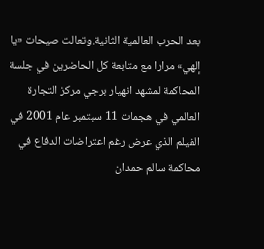بعد الحرب العالمية الثانية.وتعالت صيحات «يا إلهي» مرارا مع متابعة كل الحاضرين في جلسة المحاكمة لمشهد انهيار برجي مركز التجارة العالمي في هجمات 11 سبتمبر عام 2001 في الفيلم الذي عرض رغم اعتراضات الدفاع في محاكمة سالم حمدان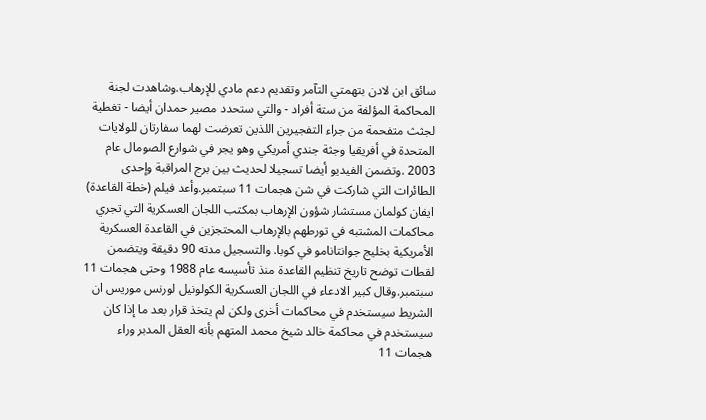سائق ابن لادن بتهمتي التآمر وتقديم دعم مادي للإرهاب.وشاهدت لجنة المحاكمة المؤلفة من ستة أفراد - والتي ستحدد مصير حمدان أيضا - تغطية لجثث متفحمة من جراء التفجيرين اللذين تعرضت لهما سفارتان للولايات المتحدة في أفريقيا وجثة جندي أمريكي وهو يجر في شوارع الصومال عام 2003 .وتضمن الفيديو أيضا تسجيلا لحديث بين برج المراقبة وإحدى الطائرات التي شاركت في شن هجمات 11 سبتمبر.وأعد فيلم (خطة القاعدة) ايفان كولمان مستشار شؤون الإرهاب بمكتب اللجان العسكرية التي تجري محاكمات المشتبه في تورطهم بالإرهاب المحتجزين في القاعدة العسكرية الأمريكية بخليج جوانتانامو في كوبا. والتسجيل مدته 90 دقيقة ويتضمن لقطات توضح تاريخ تنظيم القاعدة منذ تأسيسه عام 1988 وحتى هجمات 11 سبتمبر.وقال كبير الادعاء في اللجان العسكرية الكولونيل لورنس موريس ان الشريط سيستخدم في محاكمات أخرى ولكن لم يتخذ قرار بعد ما إذا كان سيستخدم في محاكمة خالد شيخ محمد المتهم بأنه العقل المدبر وراء هجمات 11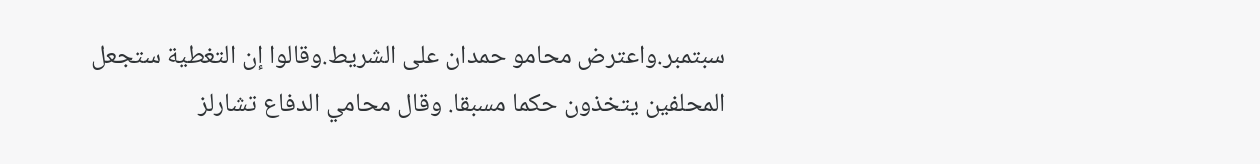سبتمبر.واعترض محامو حمدان على الشريط.وقالوا إن التغطية ستجعل المحلفين يتخذون حكما مسبقا. وقال محامي الدفاع تشارلز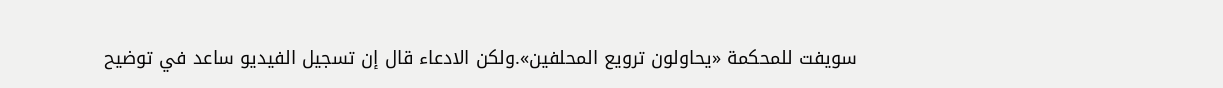سويفت للمحكمة «يحاولون ترويع المحلفين».ولكن الادعاء قال إن تسجيل الفيديو ساعد في توضيح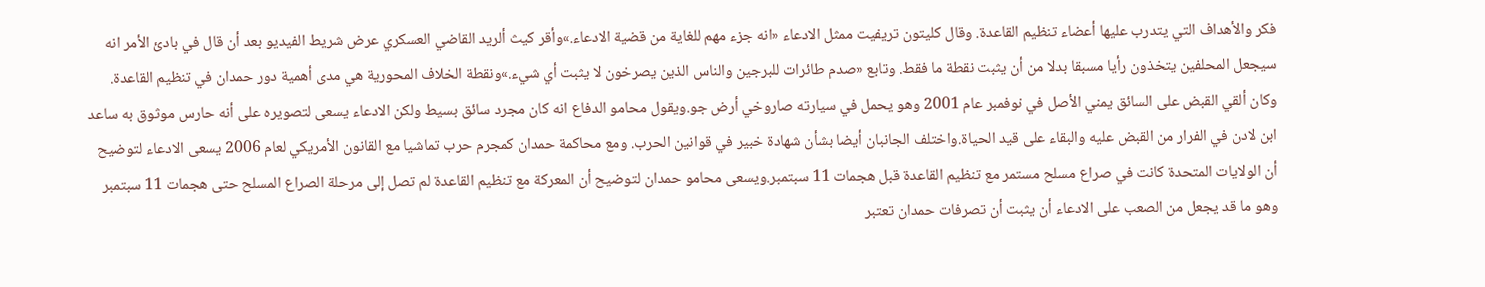فكر والأهداف التي يتدرب عليها أعضاء تنظيم القاعدة. وقال كليتون تريفيت ممثل الادعاء «انه جزء مهم للغاية من قضية الادعاء.»وأقر كيث ألريد القاضي العسكري عرض شريط الفيديو بعد أن قال في بادئ الأمر انه سيجعل المحلفين يتخذون رأيا مسبقا بدلا من أن يثبت نقطة ما فقط. وتابع «صدم طائرات للبرجين والناس الذين يصرخون لا يثبت أي شيء.»ونقطة الخلاف المحورية هي مدى أهمية دور حمدان في تنظيم القاعدة. وكان ألقي القبض على السائق يمني الأصل في نوفمبر عام 2001 وهو يحمل في سيارته صاروخي أرض جو.ويقول محامو الدفاع انه كان مجرد سائق بسيط ولكن الادعاء يسعى لتصويره على أنه حارس موثوق به ساعد ابن لادن في الفرار من القبض عليه والبقاء على قيد الحياة.واختلف الجانبان أيضا بشأن شهادة خبير في قوانين الحرب. ومع محاكمة حمدان كمجرم حرب تماشيا مع القانون الأمريكي لعام 2006 يسعى الادعاء لتوضيح أن الولايات المتحدة كانت في صراع مسلح مستمر مع تنظيم القاعدة قبل هجمات 11 سبتمبر.ويسعى محامو حمدان لتوضيح أن المعركة مع تنظيم القاعدة لم تصل إلى مرحلة الصراع المسلح حتى هجمات 11 سبتمبر وهو ما قد يجعل من الصعب على الادعاء أن يثبت أن تصرفات حمدان تعتبر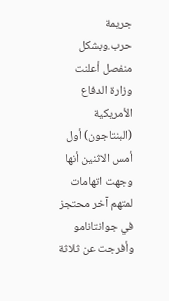جريمة حرب.وبشكل منفصل أعلنت وزارة الدفاع الأمريكية (البنتاجون) أول أمس الاثنين أنها وجهت اتهامات لمتهم آخر محتجز في جوانتانامو وأفرجت عن ثلاثة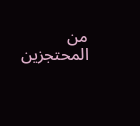من المحتجزين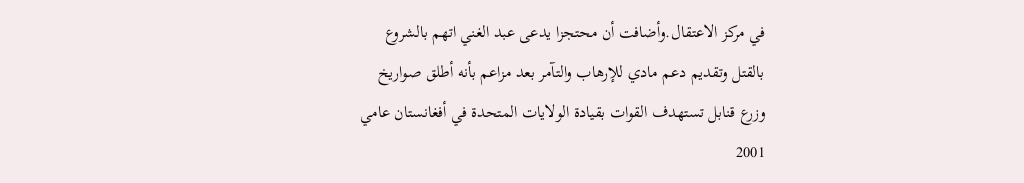في مركز الاعتقال.وأضافت أن محتجزا يدعى عبد الغني اتهم بالشروع بالقتل وتقديم دعم مادي للإرهاب والتآمر بعد مزاعم بأنه أطلق صواريخ وزرع قنابل تستهدف القوات بقيادة الولايات المتحدة في أفغانستان عامي 2001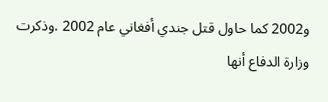و2002 كما حاول قتل جندي أفغاني عام 2002 .وذكرت وزارة الدفاع أنها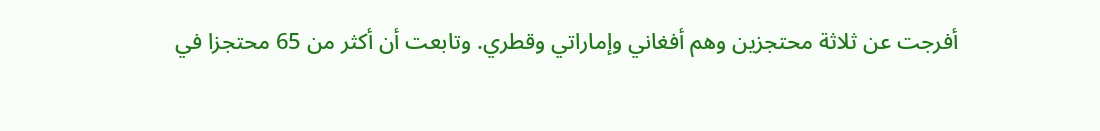أفرجت عن ثلاثة محتجزين وهم أفغاني وإماراتي وقطري. وتابعت أن أكثر من 65 محتجزا في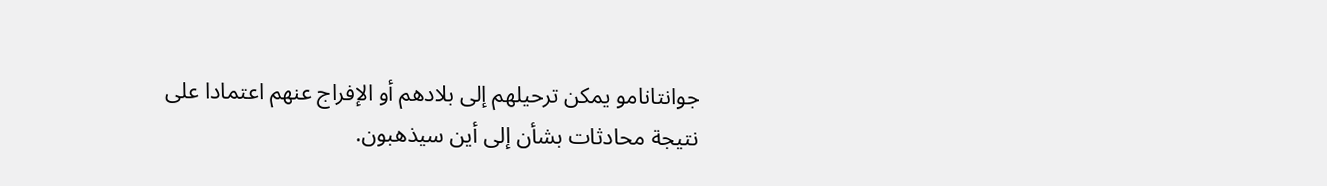جوانتانامو يمكن ترحيلهم إلى بلادهم أو الإفراج عنهم اعتمادا على نتيجة محادثات بشأن إلى أين سيذهبون.